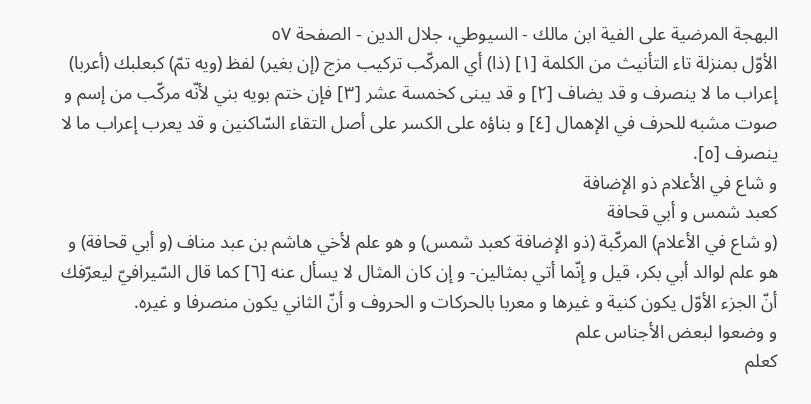البهجة المرضية على الفية ابن مالك - السيوطي، جلال الدين - الصفحة ٥٧
الأوّل بمنزلة تاء التأنيث من الكلمة [١] (ذا) أي المركّب تركيب مزج (إن بغير) لفظ (ويه تمّ) كبعلبك (أعربا) إعراب ما لا ينصرف و قد يضاف [٢] و قد يبنى كخمسة عشر [٣] فإن ختم بويه بني لأنّه مركّب من إسم و صوت مشبه للحرف في الإهمال [٤] و بناؤه على الكسر على أصل التقاء السّاكنين و قد يعرب إعراب ما لا ينصرف [٥].
و شاع في الأعلام ذو الإضافة
كعبد شمس و أبي قحافة
(و شاع في الأعلام) المركّبة (ذو الإضافة كعبد شمس) و هو علم لأخي هاشم بن عبد مناف (و أبي قحافة) و هو علم لوالد أبي بكر، قيل و إنّما أتي بمثالين- و إن كان المثال لا يسأل عنه [٦] كما قال السّيرافيّ ليعرّفك أنّ الجزء الأوّل يكون كنية و غيرها و معربا بالحركات و الحروف و أنّ الثاني يكون منصرفا و غيره.
و وضعوا لبعض الأجناس علم
كعلم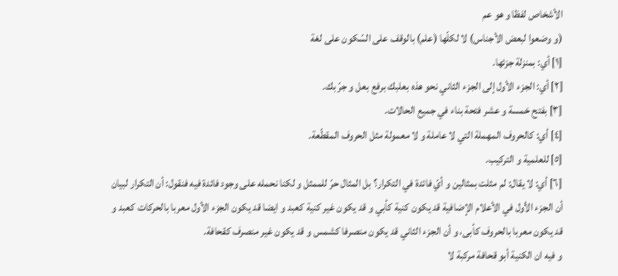الأشخاص لفظا و هو عم
(و وضعوا لبعض الأجناس) لا لكلّها (علم) بالوقف على السّكون على لغة
[١] أي: بمنزلة جزئها.
[٢] أي: الجزء الأول إلى الجزء الثاني نحو هذه بعلبك برفع بعل و جرّ بك.
[٣] بفتح خمسة و عشر فتحة بناء في جميع الحالات.
[٤] أي: كالحروف المهملة التي لا عاملة و لا معمولة مثل الحروف المقطّعة.
[٥] للعلمية و التركيب.
[٦] أي: لا يقال: لم مثلت بمثالين و أيّ فائدة في التكرار؟ بل المثال حرّ للممثل و لكنا نحمله على وجود فائدة فيه فنقول: أن التكرار لبيان أن الجزء الأول في الأعلام الإضافية قد يكون كنية كأبي و قد يكون غير كنية كعبد و ايضا قد يكون الجزء الأول معربا بالحركات كعبد و قد يكون معربا بالحروف كأبى، و أن الجزء الثاني قد يكون منصرفا كشمس و قد يكون غير منصرف كقحافة.
و فيه ان الكنية أبو قحافة مركبة لا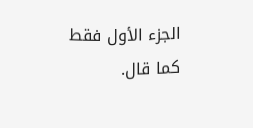الجزء الأول فقط كما قال.